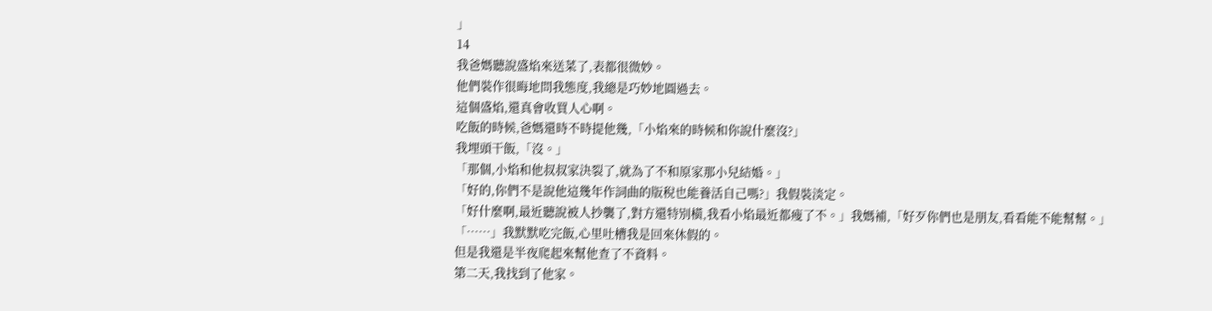」
14
我爸媽聽說盛焰來送菜了,表都很微妙。
他們裝作很晦地問我態度,我總是巧妙地圓過去。
這個盛焰,還真會收買人心啊。
吃飯的時候,爸媽還時不時提他幾,「小焰來的時候和你說什麼沒?」
我埋頭干飯,「沒。」
「那個,小焰和他叔叔家決裂了,就為了不和原家那小兒結婚。」
「好的,你們不是說他這幾年作詞曲的版稅也能養活自己嗎?」我假裝淡定。
「好什麼啊,最近聽說被人抄襲了,對方還特別橫,我看小焰最近都瘦了不。」我媽補,「好歹你們也是朋友,看看能不能幫幫。」
「……」我默默吃完飯,心里吐槽我是回來休假的。
但是我還是半夜爬起來幫他查了不資料。
第二天,我找到了他家。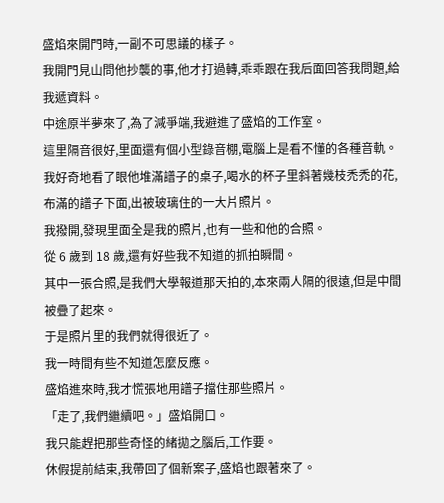盛焰來開門時,一副不可思議的樣子。
我開門見山問他抄襲的事,他才打過轉,乖乖跟在我后面回答我問題,給我遞資料。
中途原半夢來了,為了減爭端,我避進了盛焰的工作室。
這里隔音很好,里面還有個小型錄音棚,電腦上是看不懂的各種音軌。
我好奇地看了眼他堆滿譜子的桌子,喝水的杯子里斜著幾枝禿禿的花,布滿的譜子下面,出被玻璃住的一大片照片。
我撥開,發現里面全是我的照片,也有一些和他的合照。
從 6 歲到 18 歲,還有好些我不知道的抓拍瞬間。
其中一張合照,是我們大學報道那天拍的,本來兩人隔的很遠,但是中間被疊了起來。
于是照片里的我們就得很近了。
我一時間有些不知道怎麼反應。
盛焰進來時,我才慌張地用譜子擋住那些照片。
「走了,我們繼續吧。」盛焰開口。
我只能趕把那些奇怪的緒拋之腦后,工作要。
休假提前結束,我帶回了個新案子,盛焰也跟著來了。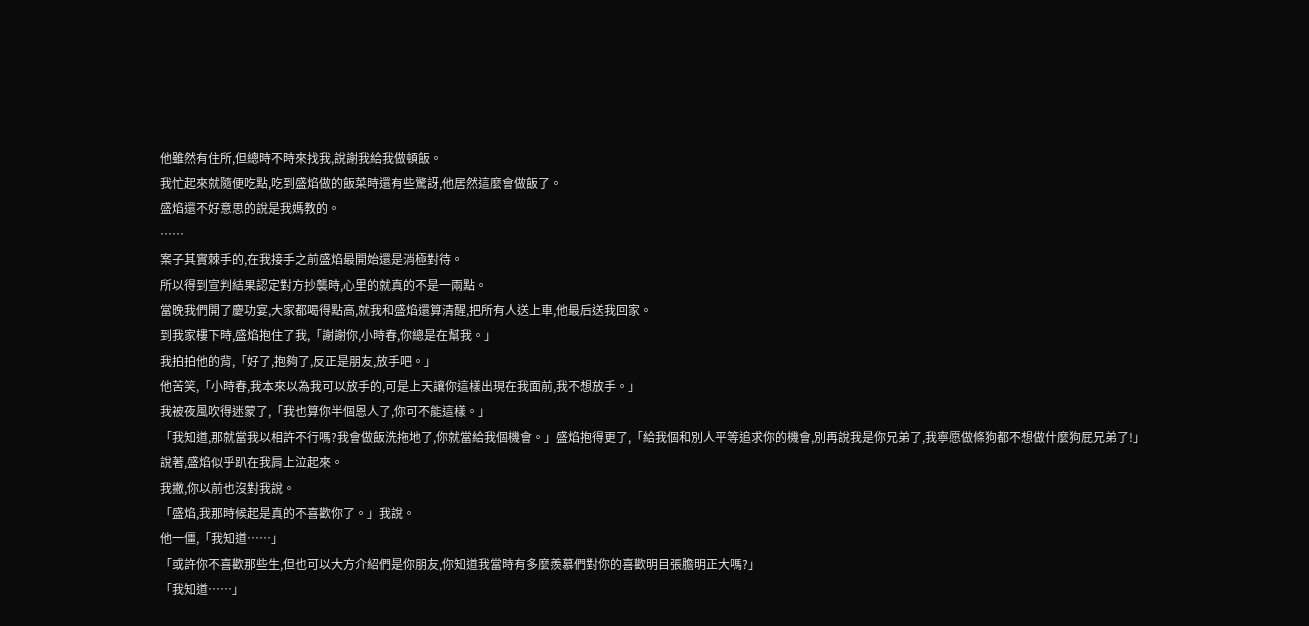他雖然有住所,但總時不時來找我,說謝我給我做頓飯。
我忙起來就隨便吃點,吃到盛焰做的飯菜時還有些驚訝,他居然這麼會做飯了。
盛焰還不好意思的說是我媽教的。
……
案子其實棘手的,在我接手之前盛焰最開始還是消極對待。
所以得到宣判結果認定對方抄襲時,心里的就真的不是一兩點。
當晚我們開了慶功宴,大家都喝得點高,就我和盛焰還算清醒,把所有人送上車,他最后送我回家。
到我家樓下時,盛焰抱住了我,「謝謝你,小時春,你總是在幫我。」
我拍拍他的背,「好了,抱夠了,反正是朋友,放手吧。」
他苦笑,「小時春,我本來以為我可以放手的,可是上天讓你這樣出現在我面前,我不想放手。」
我被夜風吹得迷蒙了,「我也算你半個恩人了,你可不能這樣。」
「我知道,那就當我以相許不行嗎?我會做飯洗拖地了,你就當給我個機會。」盛焰抱得更了,「給我個和別人平等追求你的機會,別再說我是你兄弟了,我寧愿做條狗都不想做什麼狗屁兄弟了!」
說著,盛焰似乎趴在我肩上泣起來。
我撇,你以前也沒對我說。
「盛焰,我那時候起是真的不喜歡你了。」我說。
他一僵,「我知道……」
「或許你不喜歡那些生,但也可以大方介紹們是你朋友,你知道我當時有多麼羨慕們對你的喜歡明目張膽明正大嗎?」
「我知道……」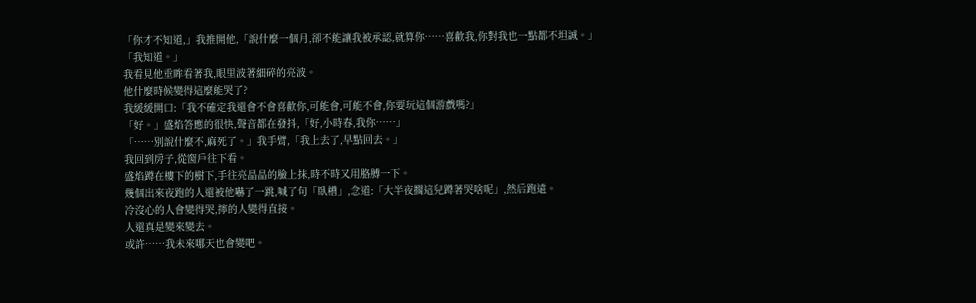「你才不知道,」我推開他,「說什麼一個月,卻不能讓我被承認,就算你……喜歡我,你對我也一點都不坦誠。」
「我知道。」
我看見他垂眸看著我,眼里波著細碎的亮波。
他什麼時候變得這麼能哭了?
我緩緩開口:「我不確定我還會不會喜歡你,可能會,可能不會,你要玩這個游戲嗎?」
「好。」盛焰答應的很快,聲音都在發抖,「好,小時春,我你……」
「……別說什麼不,麻死了。」我手臂,「我上去了,早點回去。」
我回到房子,從窗戶往下看。
盛焰蹲在樓下的樹下,手往亮晶晶的臉上抹,時不時又用胳膊一下。
幾個出來夜跑的人還被他嚇了一跳,喊了句「臥槽」,念道:「大半夜擱這兒蹲著哭啥呢」,然后跑遠。
冷沒心的人會變得哭,擰的人變得直接。
人還真是變來變去。
或許……我未來哪天也會變吧。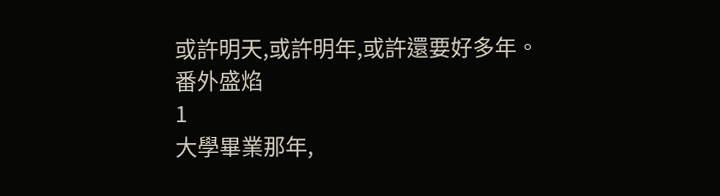或許明天,或許明年,或許還要好多年。
番外盛焰
1
大學畢業那年,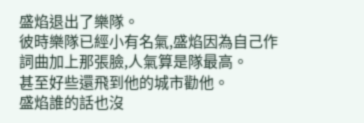盛焰退出了樂隊。
彼時樂隊已經小有名氣,盛焰因為自己作詞曲加上那張臉,人氣算是隊最高。
甚至好些還飛到他的城市勸他。
盛焰誰的話也沒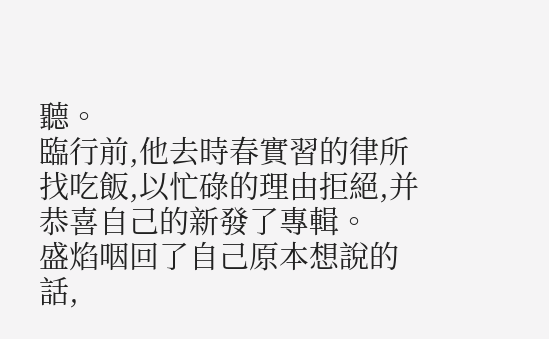聽。
臨行前,他去時春實習的律所找吃飯,以忙碌的理由拒絕,并恭喜自己的新發了專輯。
盛焰咽回了自己原本想說的話,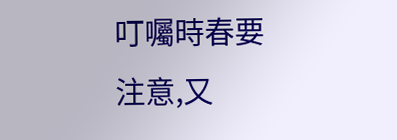叮囑時春要注意,又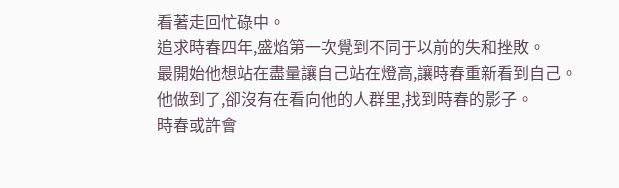看著走回忙碌中。
追求時春四年,盛焰第一次覺到不同于以前的失和挫敗。
最開始他想站在盡量讓自己站在燈高,讓時春重新看到自己。
他做到了,卻沒有在看向他的人群里,找到時春的影子。
時春或許會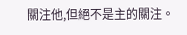關注他,但絕不是主的關注。